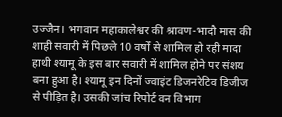उज्जैन। भगवान महाकालेश्वर की श्रावण-भादौ मास की शाही सवारी में पिछले 10 वर्षों से शामिल हो रही मादा हाथी श्यामू के इस बार सवारी में शामिल होने पर संशय बना हुआ है। श्यामू इन दिनों ज्वाइंट डिजनरेटिव डिजीज से पीड़ित है। उसकी जांच रिपोर्ट वन विभाग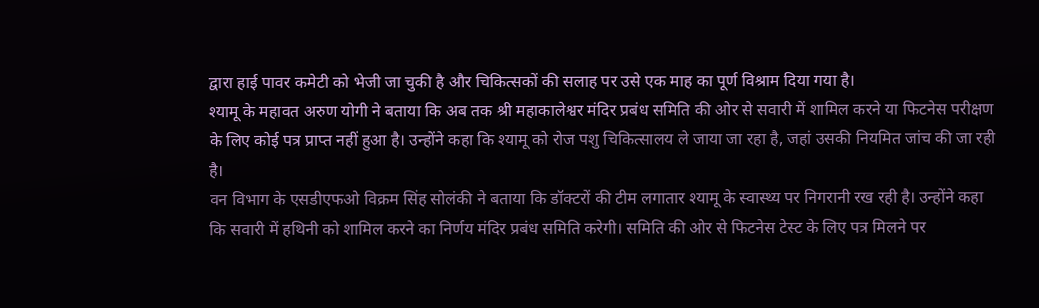द्वारा हाई पावर कमेटी को भेजी जा चुकी है और चिकित्सकों की सलाह पर उसे एक माह का पूर्ण विश्राम दिया गया है।
श्यामू के महावत अरुण योगी ने बताया कि अब तक श्री महाकालेश्वर मंदिर प्रबंध समिति की ओर से सवारी में शामिल करने या फिटनेस परीक्षण के लिए कोई पत्र प्राप्त नहीं हुआ है। उन्होंने कहा कि श्यामू को रोज पशु चिकित्सालय ले जाया जा रहा है, जहां उसकी नियमित जांच की जा रही है।
वन विभाग के एसडीएफओ विक्रम सिंह सोलंकी ने बताया कि डॉक्टरों की टीम लगातार श्यामू के स्वास्थ्य पर निगरानी रख रही है। उन्होंने कहा कि सवारी में हथिनी को शामिल करने का निर्णय मंदिर प्रबंध समिति करेगी। समिति की ओर से फिटनेस टेस्ट के लिए पत्र मिलने पर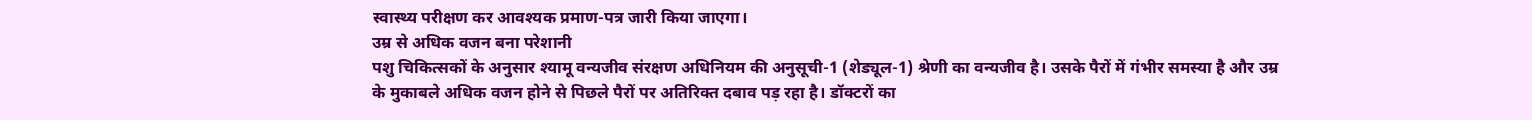स्वास्थ्य परीक्षण कर आवश्यक प्रमाण-पत्र जारी किया जाएगा।
उम्र से अधिक वजन बना परेशानी
पशु चिकित्सकों के अनुसार श्यामू वन्यजीव संरक्षण अधिनियम की अनुसूची-1 (शेड्यूल-1) श्रेणी का वन्यजीव है। उसके पैरों में गंभीर समस्या है और उम्र के मुकाबले अधिक वजन होने से पिछले पैरों पर अतिरिक्त दबाव पड़ रहा है। डॉक्टरों का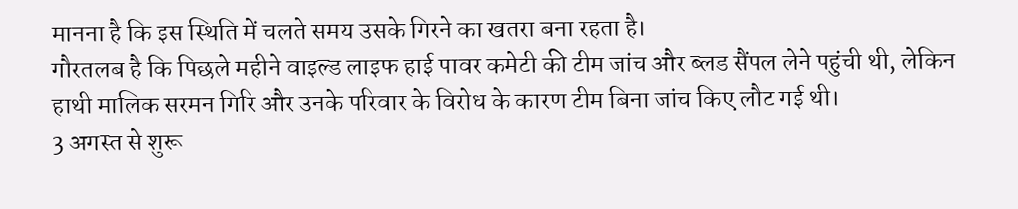मानना है कि इस स्थिति में चलते समय उसके गिरने का खतरा बना रहता है।
गौरतलब है कि पिछले महीने वाइल्ड लाइफ हाई पावर कमेटी की टीम जांच और ब्लड सैंपल लेने पहुंची थी, लेकिन हाथी मालिक सरमन गिरि और उनके परिवार के विरोध के कारण टीम बिना जांच किए लौट गई थी।
3 अगस्त से शुरू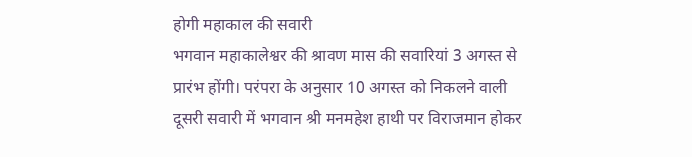होगी महाकाल की सवारी
भगवान महाकालेश्वर की श्रावण मास की सवारियां 3 अगस्त से प्रारंभ होंगी। परंपरा के अनुसार 10 अगस्त को निकलने वाली दूसरी सवारी में भगवान श्री मनमहेश हाथी पर विराजमान होकर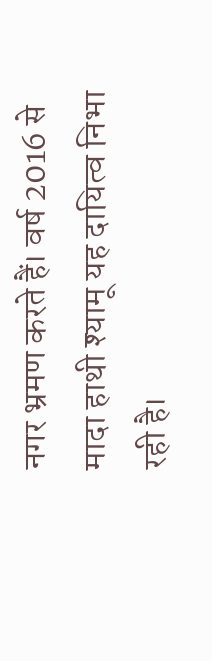नगर भ्रमण करते हैं। वर्ष 2016 से मादा हाथी श्यामू यह दायित्व निभा रही है।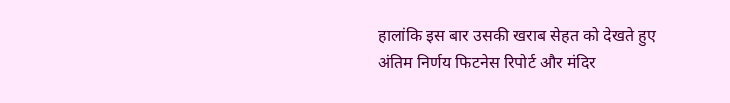हालांकि इस बार उसकी खराब सेहत को देखते हुए अंतिम निर्णय फिटनेस रिपोर्ट और मंदिर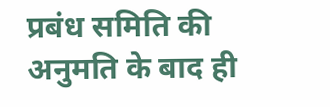प्रबंध समिति की अनुमति के बाद ही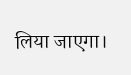लिया जाएगा।